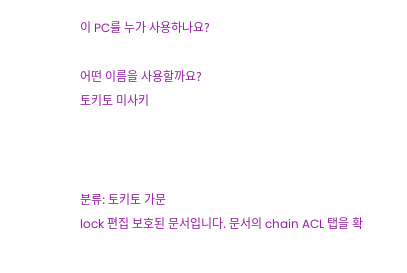이 PC를 누가 사용하나요?

어떤 이름을 사용할까요?
토키토 미사키



분류: 토키토 가문
lock 편집 보호된 문서입니다. 문서의 chain ACL 탭을 확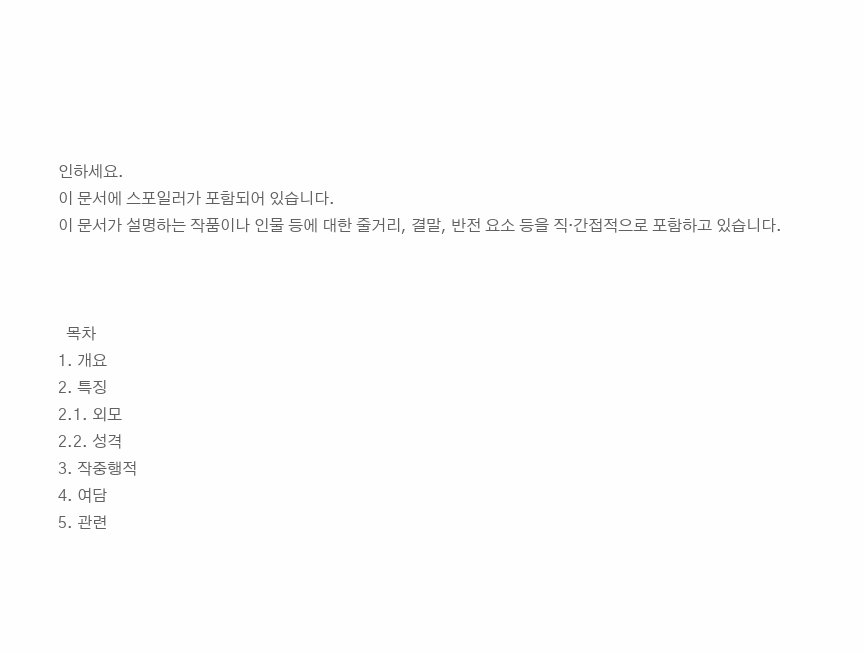인하세요.
이 문서에 스포일러가 포함되어 있습니다.
이 문서가 설명하는 작품이나 인물 등에 대한 줄거리, 결말, 반전 요소 등을 직·간접적으로 포함하고 있습니다.



  목차
1. 개요
2. 특징
2.1. 외모
2.2. 성격
3. 작중행적
4. 여담
5. 관련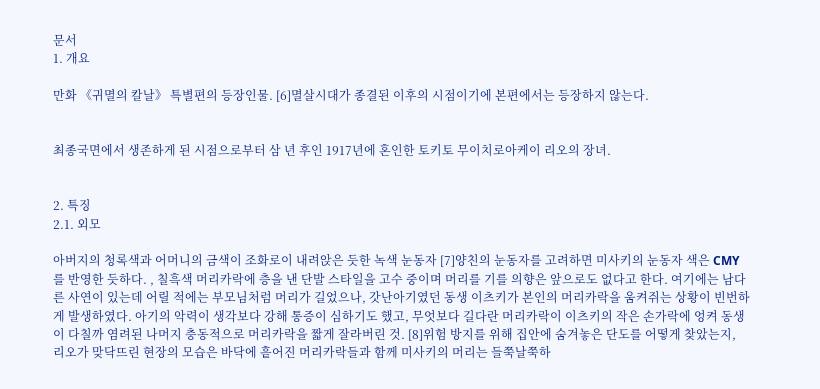문서
1. 개요

만화 《귀멸의 칼날》 특별편의 등장인물. [6]멸살시대가 종결된 이후의 시점이기에 본편에서는 등장하지 않는다.


최종국면에서 생존하게 된 시점으로부터 삼 년 후인 1917년에 혼인한 토키토 무이치로아케이 리오의 장녀.


2. 특징
2.1. 외모

아버지의 청록색과 어머니의 금색이 조화로이 내려앉은 듯한 녹색 눈동자 [7]양친의 눈동자를 고려하면 미사키의 눈동자 색은 CMY를 반영한 듯하다. , 칠흑색 머리카락에 층을 낸 단발 스타일을 고수 중이며 머리를 기를 의향은 앞으로도 없다고 한다. 여기에는 남다른 사연이 있는데 어릴 적에는 부모님처럼 머리가 길었으나, 갓난아기였던 동생 이츠키가 본인의 머리카락을 움켜쥐는 상황이 빈번하게 발생하였다. 아기의 악력이 생각보다 강해 통증이 심하기도 했고, 무엇보다 길다란 머리카락이 이츠키의 작은 손가락에 엉켜 동생이 다칠까 염려된 나머지 충동적으로 머리카락을 짧게 잘라버린 것. [8]위험 방지를 위해 집안에 숨겨놓은 단도를 어떻게 찾았는지, 리오가 맞닥뜨린 현장의 모습은 바닥에 흩어진 머리카락들과 함께 미사키의 머리는 들쭉날쭉하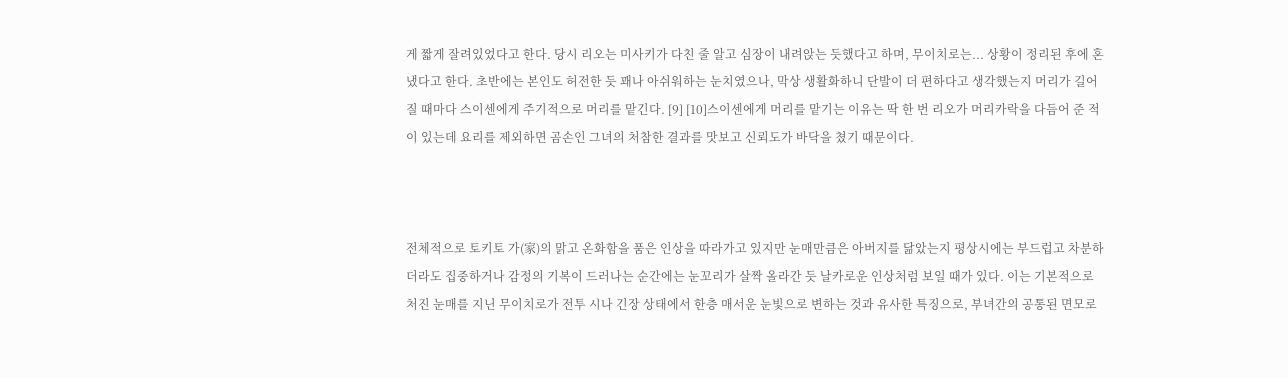게 짧게 잘려있었다고 한다. 당시 리오는 미사키가 다친 줄 알고 심장이 내려앉는 듯했다고 하며, 무이치로는... 상황이 정리된 후에 혼냈다고 한다. 초반에는 본인도 허전한 듯 꽤나 아쉬워하는 눈치였으나, 막상 생활화하니 단발이 더 편하다고 생각했는지 머리가 길어질 때마다 스이센에게 주기적으로 머리를 맡긴다. [9] [10]스이센에게 머리를 맡기는 이유는 딱 한 번 리오가 머리카락을 다듬어 준 적이 있는데 요리를 제외하면 곰손인 그녀의 처참한 결과를 맛보고 신뢰도가 바닥을 쳤기 때문이다.



전체적으로 토키토 가(家)의 맑고 온화함을 품은 인상을 따라가고 있지만 눈매만큼은 아버지를 닮았는지 평상시에는 부드럽고 차분하더라도 집중하거나 감정의 기복이 드러나는 순간에는 눈꼬리가 살짝 올라간 듯 날카로운 인상처럼 보일 때가 있다. 이는 기본적으로 처진 눈매를 지닌 무이치로가 전투 시나 긴장 상태에서 한층 매서운 눈빛으로 변하는 것과 유사한 특징으로, 부녀간의 공통된 면모로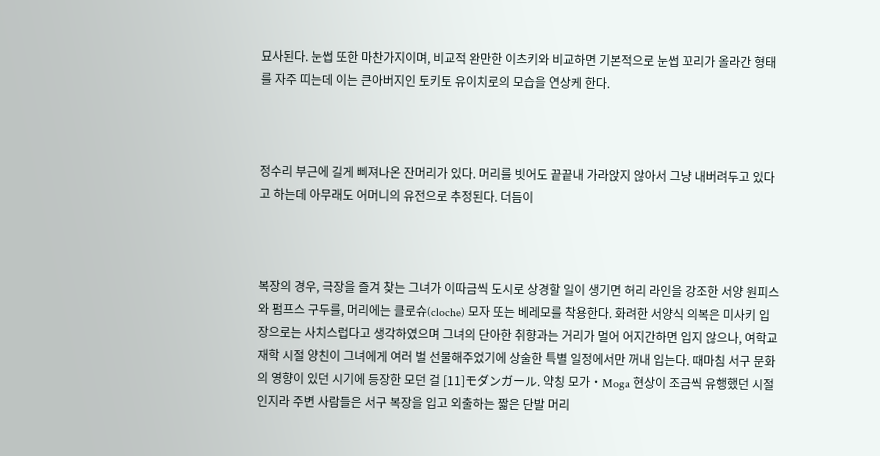묘사된다. 눈썹 또한 마찬가지이며, 비교적 완만한 이츠키와 비교하면 기본적으로 눈썹 꼬리가 올라간 형태를 자주 띠는데 이는 큰아버지인 토키토 유이치로의 모습을 연상케 한다.



정수리 부근에 길게 삐져나온 잔머리가 있다. 머리를 빗어도 끝끝내 가라앉지 않아서 그냥 내버려두고 있다고 하는데 아무래도 어머니의 유전으로 추정된다. 더듬이



복장의 경우, 극장을 즐겨 찾는 그녀가 이따금씩 도시로 상경할 일이 생기면 허리 라인을 강조한 서양 원피스와 펌프스 구두를, 머리에는 클로슈(cloche) 모자 또는 베레모를 착용한다. 화려한 서양식 의복은 미사키 입장으로는 사치스럽다고 생각하였으며 그녀의 단아한 취향과는 거리가 멀어 어지간하면 입지 않으나, 여학교 재학 시절 양친이 그녀에게 여러 벌 선물해주었기에 상술한 특별 일정에서만 꺼내 입는다. 때마침 서구 문화의 영향이 있던 시기에 등장한 모던 걸 [11]モダンガール. 약칭 모가・Moga 현상이 조금씩 유행했던 시절인지라 주변 사람들은 서구 복장을 입고 외출하는 짧은 단발 머리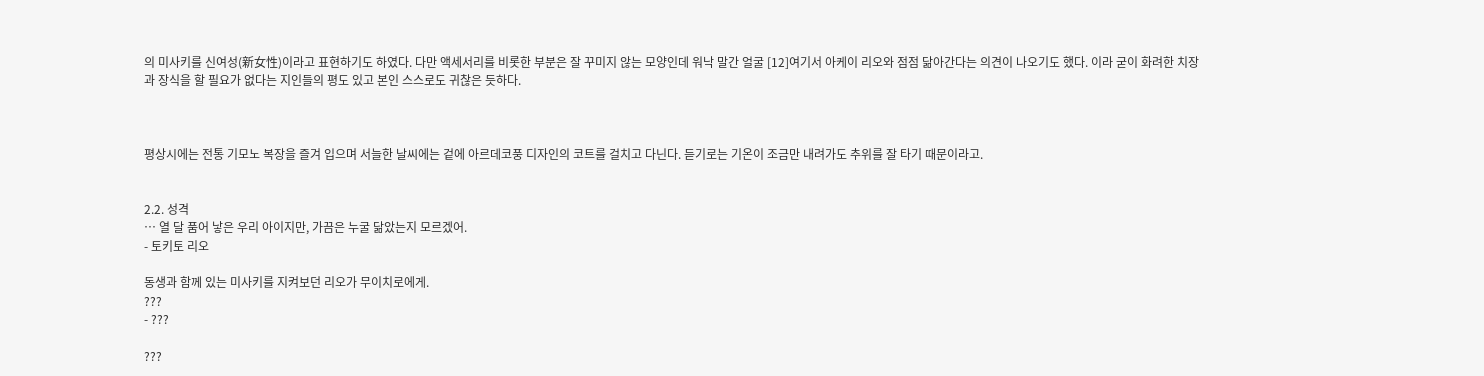의 미사키를 신여성(新女性)이라고 표현하기도 하였다. 다만 액세서리를 비롯한 부분은 잘 꾸미지 않는 모양인데 워낙 말간 얼굴 [12]여기서 아케이 리오와 점점 닮아간다는 의견이 나오기도 했다. 이라 굳이 화려한 치장과 장식을 할 필요가 없다는 지인들의 평도 있고 본인 스스로도 귀찮은 듯하다.



평상시에는 전통 기모노 복장을 즐겨 입으며 서늘한 날씨에는 겉에 아르데코풍 디자인의 코트를 걸치고 다닌다. 듣기로는 기온이 조금만 내려가도 추위를 잘 타기 때문이라고.


2.2. 성격
… 열 달 품어 낳은 우리 아이지만, 가끔은 누굴 닮았는지 모르겠어.
- 토키토 리오

동생과 함께 있는 미사키를 지켜보던 리오가 무이치로에게.
???
- ???

???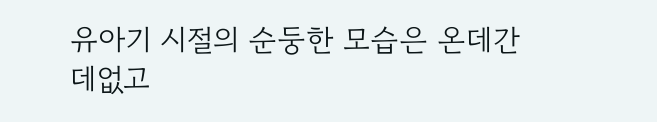유아기 시절의 순둥한 모습은 온데간데없고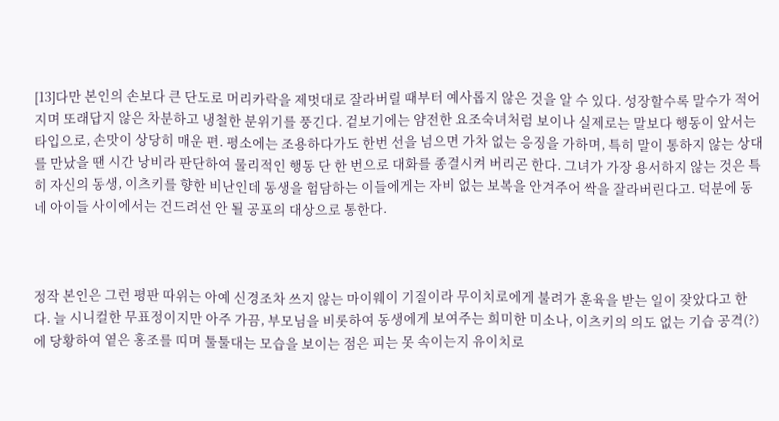[13]다만 본인의 손보다 큰 단도로 머리카락을 제멋대로 잘라버릴 때부터 예사롭지 않은 것을 알 수 있다. 성장할수록 말수가 적어지며 또래답지 않은 차분하고 냉철한 분위기를 풍긴다. 겉보기에는 얌전한 요조숙녀처럼 보이나 실제로는 말보다 행동이 앞서는 타입으로, 손맛이 상당히 매운 편. 평소에는 조용하다가도 한번 선을 넘으면 가차 없는 응징을 가하며, 특히 말이 통하지 않는 상대를 만났을 땐 시간 낭비라 판단하여 물리적인 행동 단 한 번으로 대화를 종결시켜 버리곤 한다. 그녀가 가장 용서하지 않는 것은 특히 자신의 동생, 이츠키를 향한 비난인데 동생을 험담하는 이들에게는 자비 없는 보복을 안겨주어 싹을 잘라버린다고. 덕분에 동네 아이들 사이에서는 건드려선 안 될 공포의 대상으로 통한다.



정작 본인은 그런 평판 따위는 아예 신경조차 쓰지 않는 마이웨이 기질이라 무이치로에게 불려가 훈육을 받는 일이 잦았다고 한다. 늘 시니컬한 무표정이지만 아주 가끔, 부모님을 비롯하여 동생에게 보여주는 희미한 미소나, 이츠키의 의도 없는 기습 공격(?)에 당황하여 옅은 홍조를 띠며 툴툴대는 모습을 보이는 점은 피는 못 속이는지 유이치로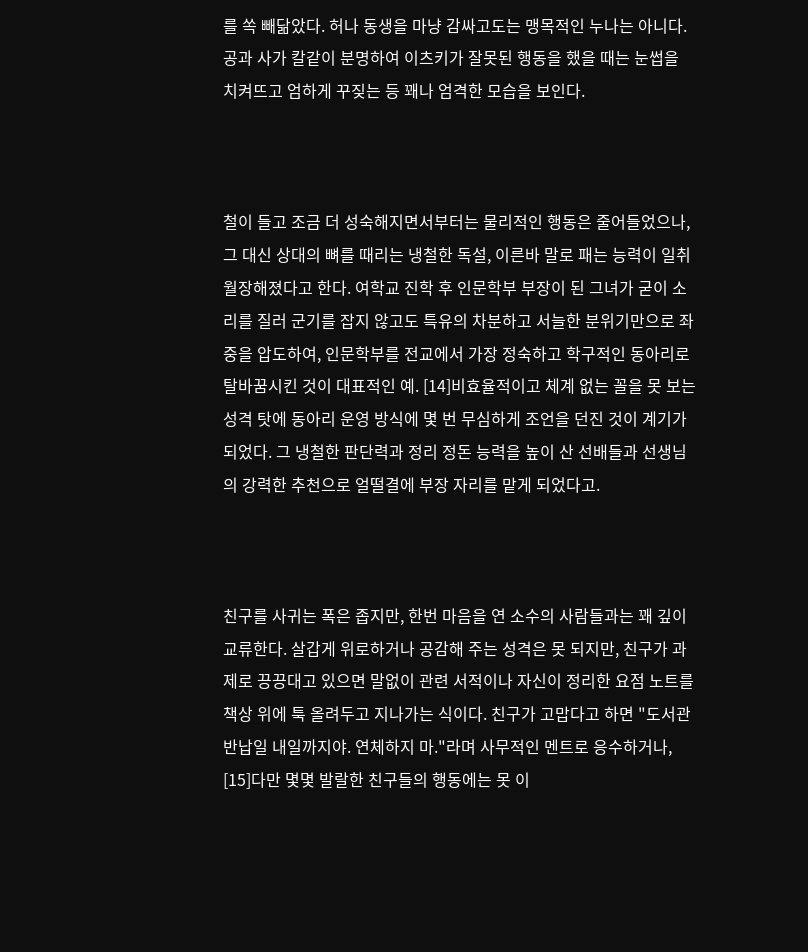를 쏙 빼닮았다. 허나 동생을 마냥 감싸고도는 맹목적인 누나는 아니다. 공과 사가 칼같이 분명하여 이츠키가 잘못된 행동을 했을 때는 눈썹을 치켜뜨고 엄하게 꾸짖는 등 꽤나 엄격한 모습을 보인다.



철이 들고 조금 더 성숙해지면서부터는 물리적인 행동은 줄어들었으나, 그 대신 상대의 뼈를 때리는 냉철한 독설, 이른바 말로 패는 능력이 일취월장해졌다고 한다. 여학교 진학 후 인문학부 부장이 된 그녀가 굳이 소리를 질러 군기를 잡지 않고도 특유의 차분하고 서늘한 분위기만으로 좌중을 압도하여, 인문학부를 전교에서 가장 정숙하고 학구적인 동아리로 탈바꿈시킨 것이 대표적인 예. [14]비효율적이고 체계 없는 꼴을 못 보는 성격 탓에 동아리 운영 방식에 몇 번 무심하게 조언을 던진 것이 계기가 되었다. 그 냉철한 판단력과 정리 정돈 능력을 높이 산 선배들과 선생님의 강력한 추천으로 얼떨결에 부장 자리를 맡게 되었다고.



친구를 사귀는 폭은 좁지만, 한번 마음을 연 소수의 사람들과는 꽤 깊이 교류한다. 살갑게 위로하거나 공감해 주는 성격은 못 되지만, 친구가 과제로 끙끙대고 있으면 말없이 관련 서적이나 자신이 정리한 요점 노트를 책상 위에 툭 올려두고 지나가는 식이다. 친구가 고맙다고 하면 "도서관 반납일 내일까지야. 연체하지 마."라며 사무적인 멘트로 응수하거나, [15]다만 몇몇 발랄한 친구들의 행동에는 못 이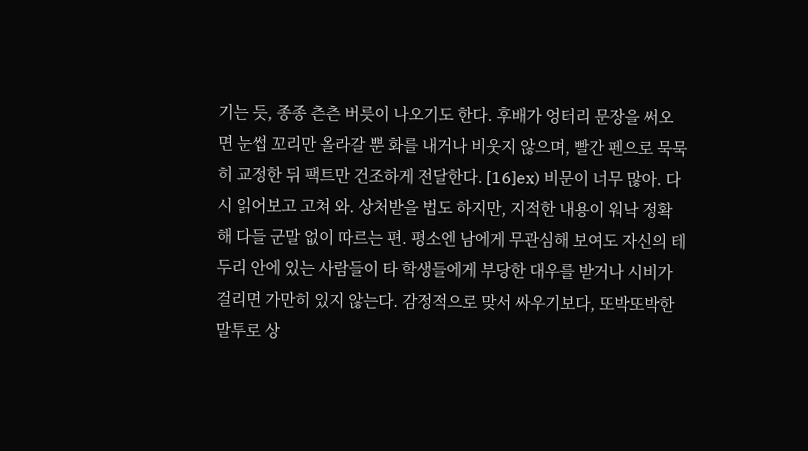기는 듯, 종종 츤츤 버릇이 나오기도 한다. 후배가 엉터리 문장을 써오면 눈썹 꼬리만 올라갈 뿐 화를 내거나 비웃지 않으며, 빨간 펜으로 묵묵히 교정한 뒤 팩트만 건조하게 전달한다. [16]ex) 비문이 너무 많아. 다시 읽어보고 고쳐 와. 상처받을 법도 하지만, 지적한 내용이 워낙 정확해 다들 군말 없이 따르는 편. 평소엔 남에게 무관심해 보여도 자신의 테두리 안에 있는 사람들이 타 학생들에게 부당한 대우를 받거나 시비가 걸리면 가만히 있지 않는다. 감정적으로 맞서 싸우기보다, 또박또박한 말투로 상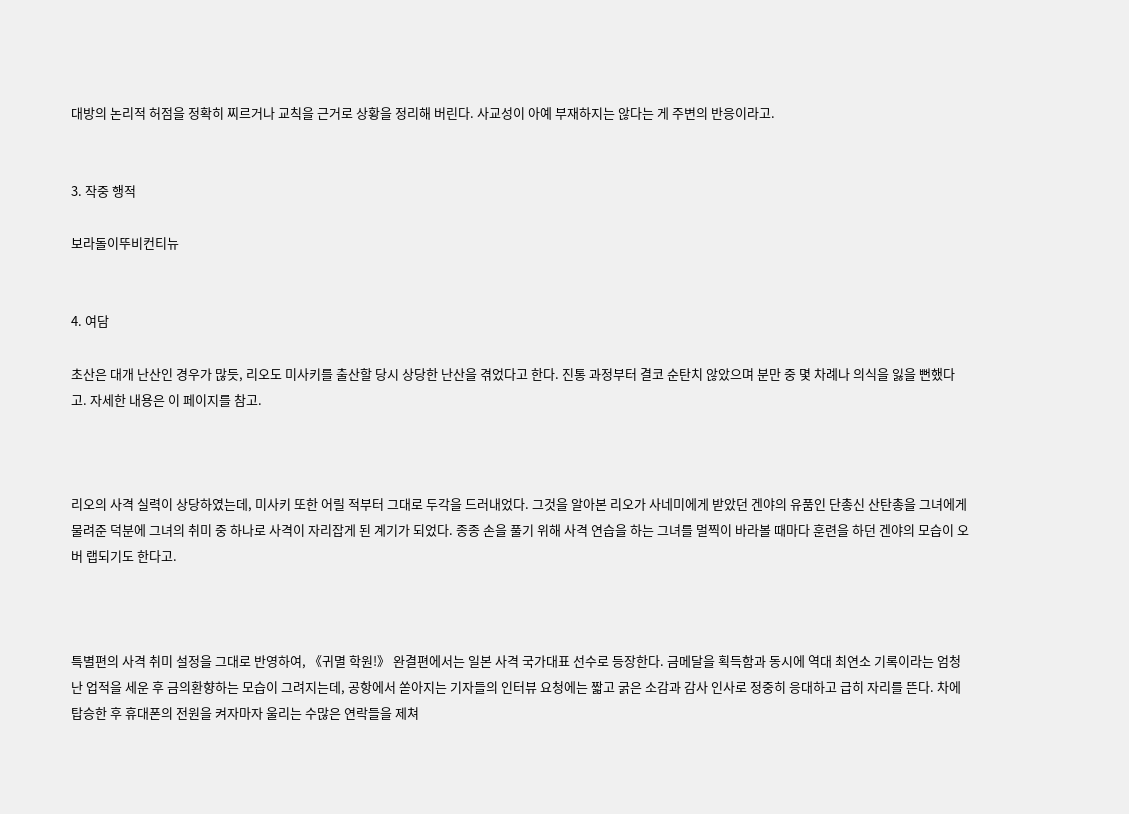대방의 논리적 허점을 정확히 찌르거나 교칙을 근거로 상황을 정리해 버린다. 사교성이 아예 부재하지는 않다는 게 주변의 반응이라고.


3. 작중 행적

보라돌이뚜비컨티뉴


4. 여담

초산은 대개 난산인 경우가 많듯, 리오도 미사키를 출산할 당시 상당한 난산을 겪었다고 한다. 진통 과정부터 결코 순탄치 않았으며 분만 중 몇 차례나 의식을 잃을 뻔했다고. 자세한 내용은 이 페이지를 참고.



리오의 사격 실력이 상당하였는데, 미사키 또한 어릴 적부터 그대로 두각을 드러내었다. 그것을 알아본 리오가 사네미에게 받았던 겐야의 유품인 단총신 산탄총을 그녀에게 물려준 덕분에 그녀의 취미 중 하나로 사격이 자리잡게 된 계기가 되었다. 종종 손을 풀기 위해 사격 연습을 하는 그녀를 멀찍이 바라볼 때마다 훈련을 하던 겐야의 모습이 오버 랩되기도 한다고.



특별편의 사격 취미 설정을 그대로 반영하여, 《귀멸 학원!》 완결편에서는 일본 사격 국가대표 선수로 등장한다. 금메달을 획득함과 동시에 역대 최연소 기록이라는 엄청난 업적을 세운 후 금의환향하는 모습이 그려지는데, 공항에서 쏟아지는 기자들의 인터뷰 요청에는 짧고 굵은 소감과 감사 인사로 정중히 응대하고 급히 자리를 뜬다. 차에 탑승한 후 휴대폰의 전원을 켜자마자 울리는 수많은 연락들을 제쳐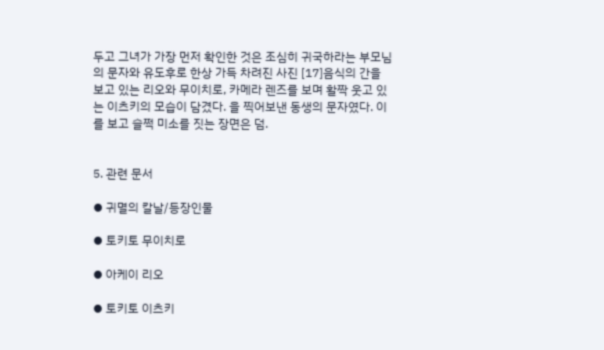두고 그녀가 가장 먼저 확인한 것은 조심히 귀국하라는 부모님의 문자와 유도후로 한상 가득 차려진 사진 [17]음식의 간을 보고 있는 리오와 무이치로, 카메라 렌즈를 보며 활짝 웃고 있는 이츠키의 모습이 담겼다. 을 찍어보낸 동생의 문자였다. 이를 보고 슬쩍 미소를 짓는 장면은 덤.


5. 관련 문서

⦁ 귀멸의 칼날/등장인물

⦁ 토키토 무이치로

⦁ 아케이 리오

⦁ 토키토 이츠키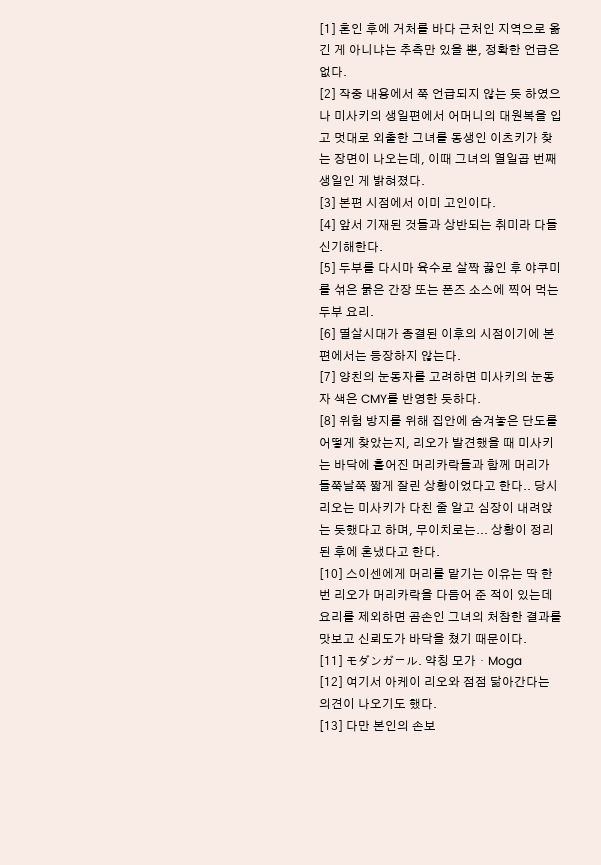[1] 혼인 후에 거처를 바다 근처인 지역으로 옮긴 게 아니냐는 추측만 있을 뿐, 정확한 언급은 없다.
[2] 작중 내용에서 쭉 언급되지 않는 듯 하였으나 미사키의 생일편에서 어머니의 대원복을 입고 멋대로 외출한 그녀를 동생인 이츠키가 찾는 장면이 나오는데, 이때 그녀의 열일곱 번째 생일인 게 밝혀졌다.
[3] 본편 시점에서 이미 고인이다.
[4] 앞서 기재된 것들과 상반되는 취미라 다들 신기해한다.
[5] 두부를 다시마 육수로 살짝 끓인 후 야쿠미를 섞은 묽은 간장 또는 폰즈 소스에 찍어 먹는 두부 요리.
[6] 멸살시대가 종결된 이후의 시점이기에 본편에서는 등장하지 않는다.
[7] 양친의 눈동자를 고려하면 미사키의 눈동자 색은 CMY를 반영한 듯하다.
[8] 위험 방지를 위해 집안에 숨겨놓은 단도를 어떻게 찾았는지, 리오가 발견했을 때 미사키는 바닥에 흩어진 머리카락들과 함께 머리가 들쭉날쭉 짧게 잘린 상황이었다고 한다.. 당시 리오는 미사키가 다친 줄 알고 심장이 내려앉는 듯했다고 하며, 무이치로는... 상황이 정리된 후에 혼냈다고 한다.
[10] 스이센에게 머리를 맡기는 이유는 딱 한 번 리오가 머리카락을 다듬어 준 적이 있는데 요리를 제외하면 곰손인 그녀의 처참한 결과를 맛보고 신뢰도가 바닥을 쳤기 때문이다.
[11] モダンガール. 약칭 모가・Moga
[12] 여기서 아케이 리오와 점점 닮아간다는 의견이 나오기도 했다.
[13] 다만 본인의 손보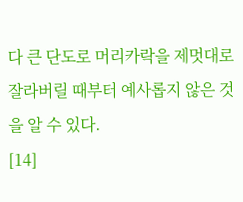다 큰 단도로 머리카락을 제멋대로 잘라버릴 때부터 예사롭지 않은 것을 알 수 있다.
[14]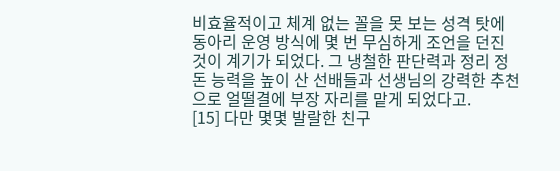비효율적이고 체계 없는 꼴을 못 보는 성격 탓에 동아리 운영 방식에 몇 번 무심하게 조언을 던진 것이 계기가 되었다. 그 냉철한 판단력과 정리 정돈 능력을 높이 산 선배들과 선생님의 강력한 추천으로 얼떨결에 부장 자리를 맡게 되었다고.
[15] 다만 몇몇 발랄한 친구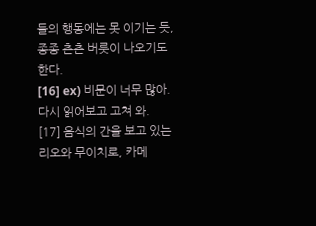들의 행동에는 못 이기는 듯, 종종 츤츤 버릇이 나오기도 한다.
[16] ex) 비문이 너무 많아. 다시 읽어보고 고쳐 와.
[17] 음식의 간을 보고 있는 리오와 무이치로, 카메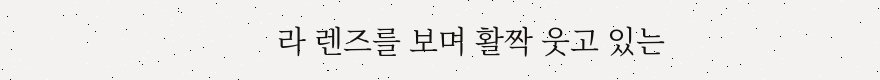라 렌즈를 보며 활짝 웃고 있는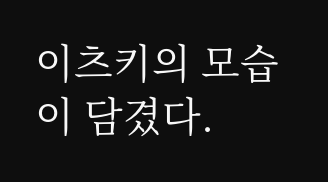이츠키의 모습이 담겼다.